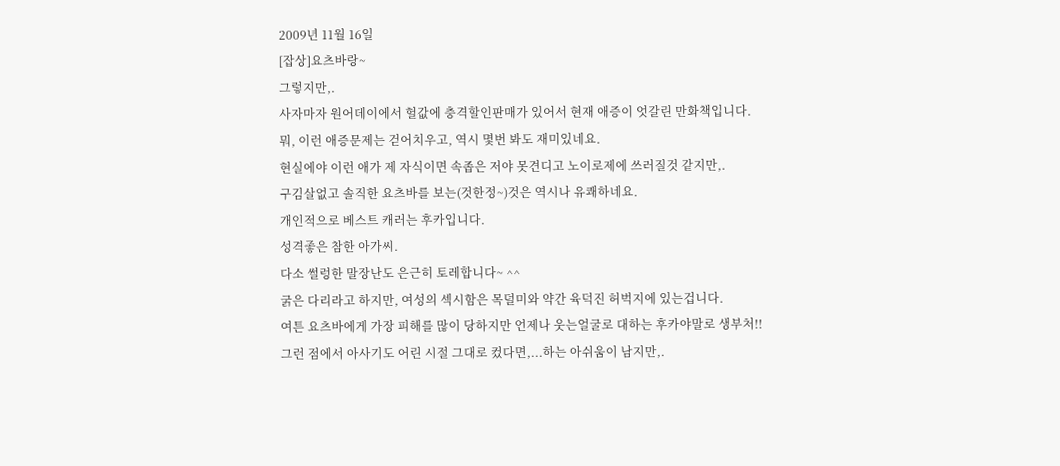2009년 11월 16일
[잡상]요츠바랑~
그렇지만,.
사자마자 원어데이에서 헐값에 충격할인판매가 있어서 현재 애증이 엇갈린 만화책입니다.
뭐, 이런 애증문제는 걷어치우고, 역시 몇번 봐도 재미있네요.
현실에야 이런 애가 제 자식이면 속좁은 저야 못견디고 노이로제에 쓰러질것 같지만,.
구김살없고 솔직한 요츠바를 보는(것한정~)것은 역시나 유쾌하네요.
개인적으로 베스트 캐러는 후카입니다.
성격좋은 참한 아가씨.
다소 썰렁한 말장난도 은근히 토레합니다~ ^^
굵은 다리라고 하지만, 여성의 섹시함은 목덜미와 약간 육덕진 허벅지에 있는겁니다.
여튼 요츠바에게 가장 피해를 많이 당하지만 언제나 웃는얼굴로 대하는 후카야말로 생부처!!
그런 점에서 아사기도 어린 시절 그대로 컸다면,...하는 아쉬움이 남지만,.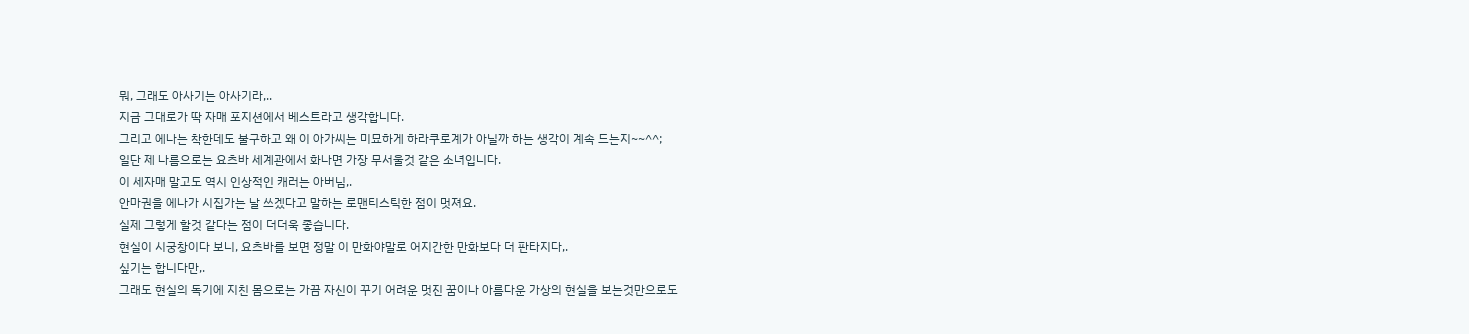뭐, 그래도 아사기는 아사기라,..
지금 그대로가 딱 자매 포지션에서 베스트라고 생각합니다.
그리고 에나는 착한데도 불구하고 왜 이 아가씨는 미묘하게 하라쿠로계가 아닐까 하는 생각이 계속 드는지~~^^;
일단 제 나름으로는 요츠바 세계관에서 화나면 가장 무서울것 같은 소녀입니다.
이 세자매 말고도 역시 인상적인 캐러는 아버님,.
안마권을 에나가 시집가는 날 쓰겠다고 말하는 로맨티스틱한 점이 멋져요.
실제 그렇게 할것 같다는 점이 더더욱 좋습니다.
현실이 시궁창이다 보니, 요츠바를 보면 정말 이 만화야말로 어지간한 만화보다 더 판타지다,.
싶기는 합니다만,.
그래도 현실의 독기에 지친 몸으로는 가끔 자신이 꾸기 어려운 멋진 꿈이나 아름다운 가상의 현실을 보는것만으로도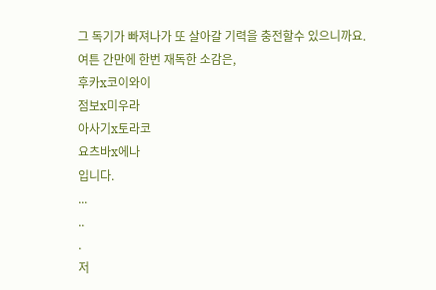그 독기가 빠져나가 또 살아갈 기력을 충전할수 있으니까요.
여튼 간만에 한번 재독한 소감은,
후카x코이와이
점보x미우라
아사기x토라코
요츠바x에나
입니다.
...
..
.
저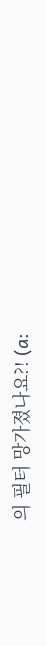의 필터 망가졌나요?! (a: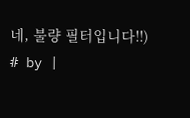네, 불량 필터입니다!!)
# by |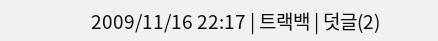2009/11/16 22:17 | 트랙백 | 덧글(2)